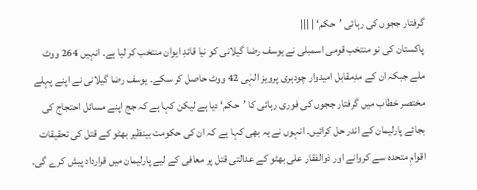گرفتار ججوں کی رہائی ’حکم‘ | |||
پاکستان کی نو منتخب قومی اسمبلی نے یوسف رضا گیلانی کو نیا قائدِ ایوان منتخب کر لیا ہے۔ انہیں 264 ووٹ ملے جبکہ ان کے مدِمقابل امیدوار چودہری پرویز الہٰی 42 ووٹ حاصل کر سکے۔ یوسف رضا گیلانی نے اپنے پہلے مختصر خطاب میں گرفتار ججوں کی فوری رہائی کا ’حکم‘ دیا ہے لیکن کہا ہے کہ جج اپنے مسائل احتجاج کی بجائے پارلیمان کے اندر حل کرائیں۔ انہوں نے یہ بھی کہا ہے کہ ان کی حکومت بینظیر بھٹو کے قتل کی تحقیقات اقوامِ متحدہ سے کروانے اور ذوالفقار علی بھٹو کے عدالتی قتل پر معافی کے لیے پارلیمان میں قرارداد پیش کرے گی۔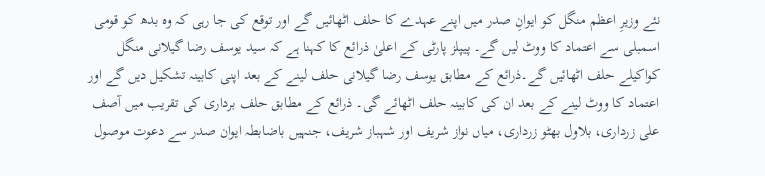نئے وزیرِ اعظم منگل کو ایوانِ صدر میں اپنے عہدے کا حلف اٹھائیں گے اور توقع کی جا رہی کہ وہ بدھ کو قومی اسمبلی سے اعتماد کا ووٹ لیں گے۔ پیپلز پارٹی کے اعلیٰ ذرائع کا کہنا ہے کہ سید یوسف رضا گیلانی منگل کواکیلے حلف اٹھائیں گے۔ذرائع کے مطابق یوسف رضا گیلانی حلف لینے کے بعد اپنی کابینہ تشکیل دیں گے اور اعتماد کا ووٹ لینے کے بعد ان کی کابینہ حلف اٹھائے گی۔ ذرائع کے مطابق حلف برداری کی تقریب میں آصف علی زرداری، بلاول بھٹو زرداری، میاں نواز شریف اور شہباز شریف، جنہیں باضابطہ ایوان صدر سے دعوت موصول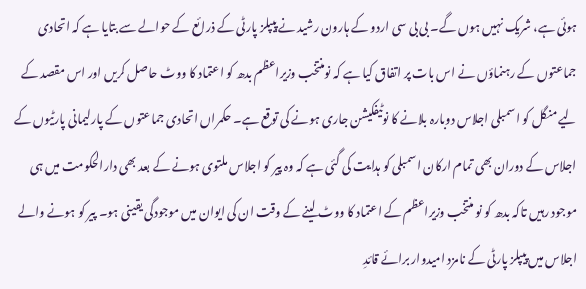ہوئی ہے، شریک نہیں ہوں گے۔ بی بی سی اردو کے ہارون رشید نے پیپلز پارٹی کے ذرائع کے حوالے سے بتایا ہے کہ اتحادی جماعتوں کے رہنماؤں نے اس بات پر اتفاق کیا ہے کہ نومنتخب وزیراعظم بدھ کو اعتماد کا ووٹ حاصل کریں اور اس مقصد کے لیے منگل کو اسمبلی اجلاس دوبارہ بلانے کا نوٹیفکیشن جاری ہونے کی توقع ہے۔ حکمراں اتحادی جماعتوں کے پارلیمانی پارٹیوں کے اجلاس کے دوران بھی تمام ارکان اسمبلی کو ہدایت کی گئی ہے کہ وہ پیر کو اجلاس ملتوی ہونے کے بعد بھی دارالحکومت میں ہی موجود رہیں تاکہ بدھ کو نو منتخب وزیراعظم کے اعتماد کا ووٹ لینے کے وقت ان کی ایوان میں موجودگی یقینی ہو۔ پیر کو ہونے والے اجلاس میں پیپلز پارٹی کے نامزد امیدوار برائے قائدِ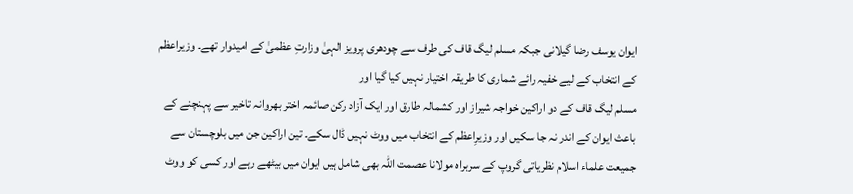ایوان یوسف رضا گیلانی جبکہ مسلم لیگ قاف کی طرف سے چودھری پرویز الہیٰ وزارتِ عظمیٰ کے امیدوار تھے۔ وزیراعظم کے انتخاب کے لیے خفیہ رائے شماری کا طریقہ اختیار نہیں کیا گیا اور
مسلم لیگ قاف کے دو اراکین خواجہ شیراز اور کشمالہ طارق اور ایک آزاد رکن صائمہ اختر بھروانہ تاخیر سے پہنچنے کے باعث ایوان کے اندر نہ جا سکیں اور وزیرِاعظم کے انتخاب میں ووٹ نہیں ڈال سکے۔ تین اراکین جن میں بلوچستان سے جمیعت علماء اسلام نظریاتی گروپ کے سربراہ مولانا عصمت اللہ بھی شامل ہیں ایوان میں بیٹھے رہے اور کسی کو ووٹ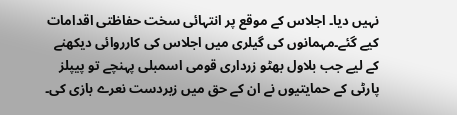نہیں دیا۔ اجلاس کے موقع پر انتہائی سخت حفاظتی اقدامات کیے گئے۔مہمانوں کی گیلری میں اجلاس کی کارروائی دیکھنے کے لیے جب بلاول بھٹو زرداری قومی اسمبلی پہنچے تو پیپلز پارٹی کے حمایتیوں نے ان کے حق میں زبردست نعرے بازی کی۔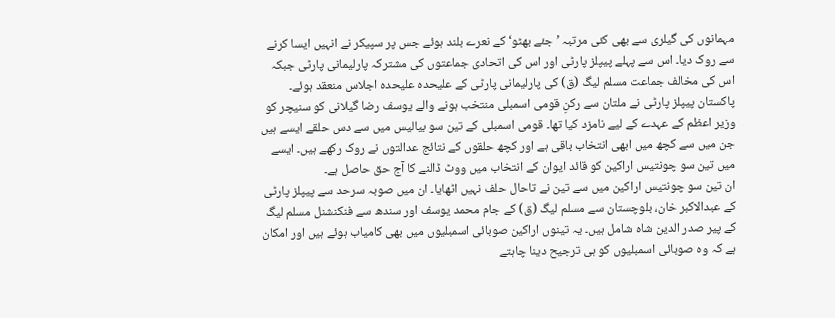مہمانوں کی گیلری سے بھی کئی مرتبہ ’جئے بھٹو‘ کے نعرے بلند ہوئے جس پر سپیکر نے انہیں ایسا کرنے سے روک دیا۔ اس سے پہلے پیپلز پارٹی اور اس کی اتحادی جماعتوں کی مشترکہ پارلیمانی پارٹی جبکہ اس کی مخالف جماعت مسلم لیگ (ق) کی پارلیمانی پارٹی کے علیحدہ علیحدہ اجلاس منعقد ہوئے۔ پاکستان پیپلز پارٹی نے ملتان سے رکنِ قومی اسمبلی منتخب ہونے والے یوسف رضا گیلانی کو سنیچر کو وزیر اعظم کے عہدے کے لیے نامزد کیا تھا۔ قومی اسمبلی کے تین سو بیالیس میں سے دس حلقے ایسے ہیں جن میں سے کچھ میں ابھی انتخاب باقی ہے اور کچھ حلقوں کے نتائج عدالتوں نے روک رکھے ہیں۔ ایسے میں تین سو چونتیس اراکین کو قائد ایوان کے انتخاب میں ووٹ ڈالنے کا آج حق حاصل ہے۔
ان تین سو چونتیس اراکین میں سے تین نے تاحال حلف نہیں اٹھایا۔ ان میں صوبہ سرحد سے پیپلز پارٹی کے عبدالاکبر خان، بلوچستان سے مسلم لیگ (ق) کے جام محمد یوسف اور سندھ سے فنکنشنل مسلم لیگ کے پیر صدر الدین شاہ شامل ہیں۔ یہ تینوں اراکین صوبائی اسمبلیوں میں بھی کامیاب ہوئے ہیں اور امکان ہے کہ وہ صوبائی اسمبلیوں کو ہی ترجیح دینا چاہتے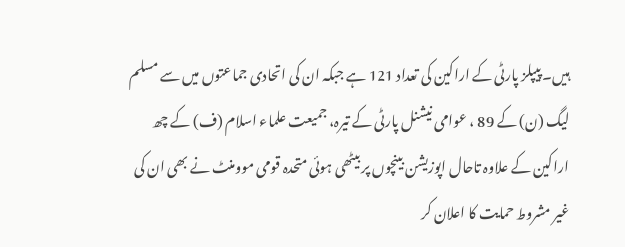ہیں۔ پیپلز پارٹی کے اراکین کی تعداد 121 ہے جبکہ ان کی اتحادی جماعتوں میں سے مسلم لیگ (ن) کے 89 ، عوامی نیشنل پارٹی کے تیرہ، جمیعت علماء اسلام (ف) کے چھ اراکین کے علاوہ تاحال اپوزیشن بینچوں پر بیٹھی ہوئی متحدہ قومی موومنٹ نے بھی ان کی غیر مشروط حمایت کا اعلان کر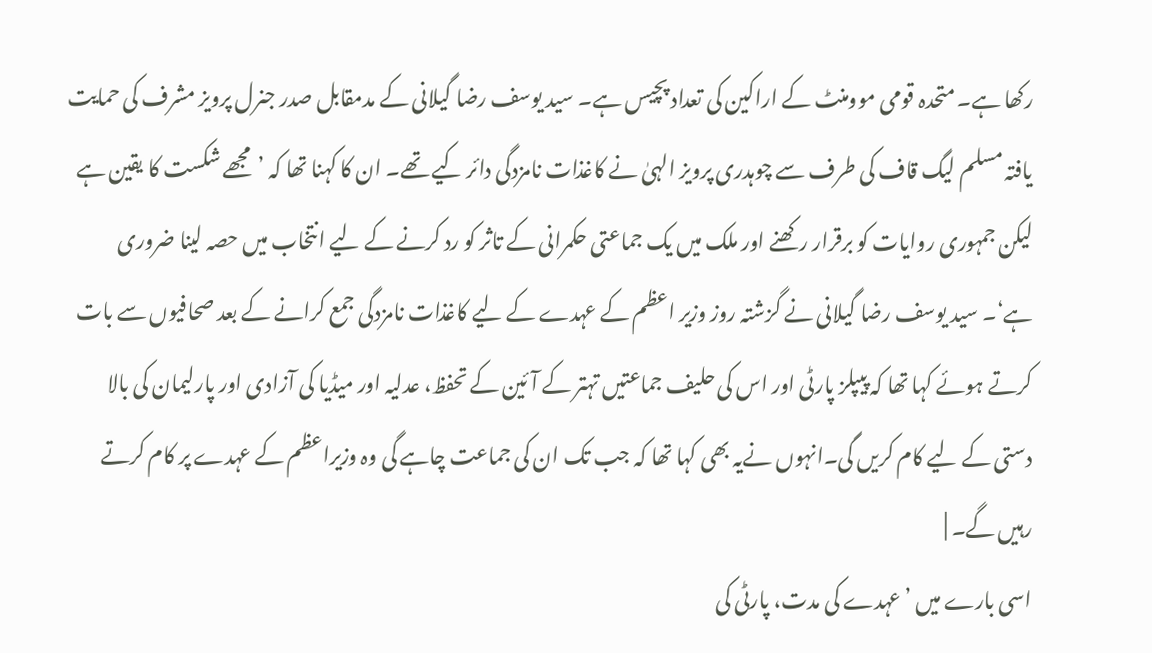رکھا ہے۔ متحدہ قومی موومنٹ کے اراکین کی تعداد پچیس ہے۔ سید یوسف رضا گیلانی کے مدمقابل صدر جنرل پرویز مشرف کی حمایت یافتہ مسلم لیگ قاف کی طرف سے چوہدری پرویز الہیٰ نے کاغذات نامزدگی دائر کیے تھے۔ ان کا کہنا تھا کہ ’مجھے شکست کا یقین ہے لیکن جمہوری روایات کو برقرار رکھنے اور ملک میں یک جماعتی حکمرانی کے تاثر کو رد کرنے کے لیے انتخاب میں حصہ لینا ضروری ہے‘۔ سید یوسف رضا گیلانی نے گزشتہ روز وزیر اعظم کے عہدے کے لیے کاغذات نامزدگی جمع کرانے کے بعد صحافیوں سے بات کرتے ہوئے کہا تھا کہ پیپلز پارٹی اور اس کی حلیف جماعتیں تہتر کے آئین کے تحفظ، عدلیہ اور میڈیا کی آزادی اور پارلیمان کی بالا دستی کے لیے کام کریں گی۔انہوں نےیہ بھی کہا تھا کہ جب تک ان کی جماعت چاہے گی وہ وزیراعظم کے عہدے پر کام کرتے رہیں گے۔ |
اسی بارے میں ’ عہدے کی مدت، پارٹی کی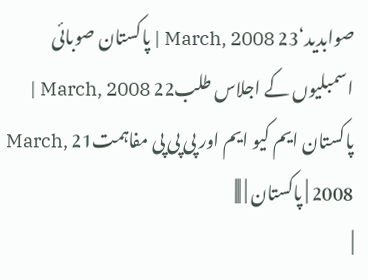صوابدید‘23 March, 2008 | پاکستان صوبائی اسمبلیوں کے اجلاس طلب22 March, 2008 | پاکستان ایم کیو ایم اور پی پی پی مفاہمت21 March, 2008 | پاکستان | |||
|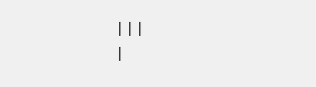|||
|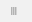|||